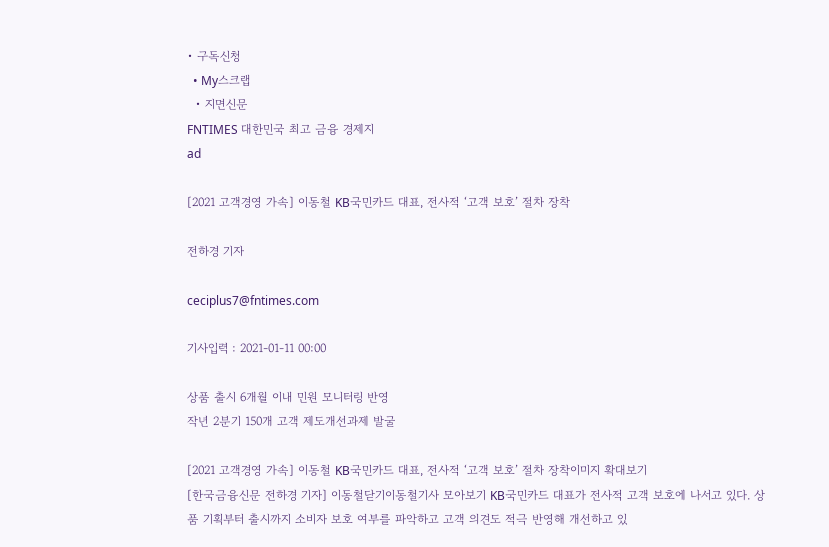• 구독신청
  • My스크랩
  • 지면신문
FNTIMES 대한민국 최고 금융 경제지
ad

[2021 고객경영 가속] 이동철 KB국민카드 대표, 전사적 ‘고객 보호’ 절차 장착

전하경 기자

ceciplus7@fntimes.com

기사입력 : 2021-01-11 00:00

상품 출시 6개월 이내 민원 모니터링 반영
작년 2분기 150개 고객 제도개선과제 발굴

[2021 고객경영 가속] 이동철 KB국민카드 대표, 전사적 ‘고객 보호’ 절차 장착이미지 확대보기
[한국금융신문 전하경 기자] 이동철닫기이동철기사 모아보기 KB국민카드 대표가 전사적 고객 보호에 나서고 있다. 상품 기획부터 출시까지 소비자 보호 여부를 파악하고 고객 의견도 적극 반영해 개선하고 있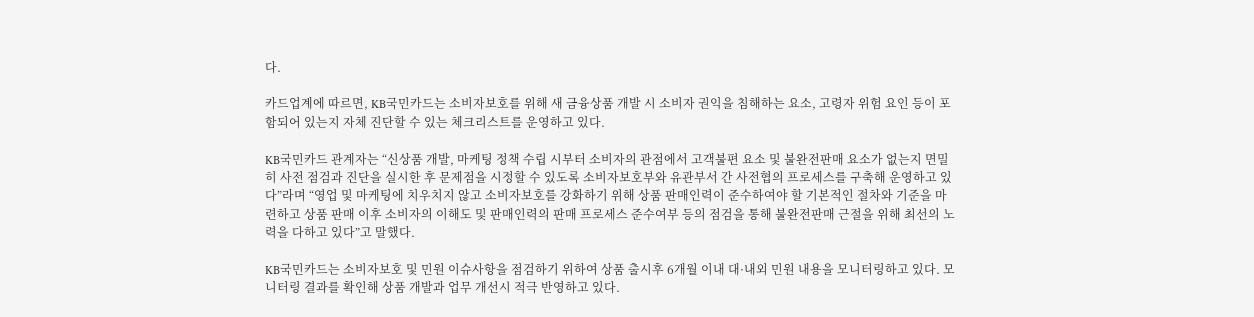다.

카드업계에 따르면, KB국민카드는 소비자보호를 위해 새 금융상품 개발 시 소비자 권익을 침해하는 요소, 고령자 위험 요인 등이 포함되어 있는지 자체 진단할 수 있는 체크리스트를 운영하고 있다.

KB국민카드 관계자는 “신상품 개발, 마케팅 정책 수립 시부터 소비자의 관점에서 고객불편 요소 및 불완전판매 요소가 없는지 면밀히 사전 점검과 진단을 실시한 후 문제점을 시정할 수 있도록 소비자보호부와 유관부서 간 사전협의 프로세스를 구축해 운영하고 있다”라며 “영업 및 마케팅에 치우치지 않고 소비자보호를 강화하기 위해 상품 판매인력이 준수하여야 할 기본적인 절차와 기준을 마련하고 상품 판매 이후 소비자의 이해도 및 판매인력의 판매 프로세스 준수여부 등의 점검을 통해 불완전판매 근절을 위해 최선의 노력을 다하고 있다”고 말했다.

KB국민카드는 소비자보호 및 민원 이슈사항을 점검하기 위하여 상품 출시후 6개월 이내 대·내외 민원 내용을 모니터링하고 있다. 모니터링 결과를 확인해 상품 개발과 업무 개선시 적극 반영하고 있다.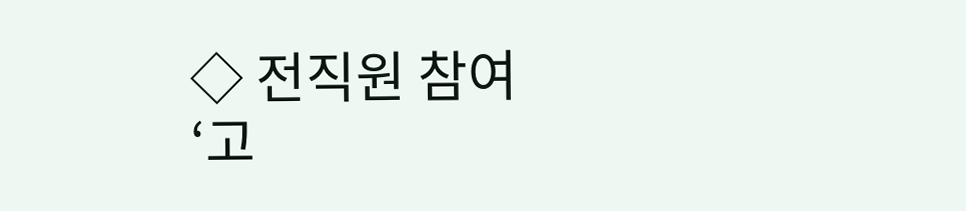◇ 전직원 참여 ‘고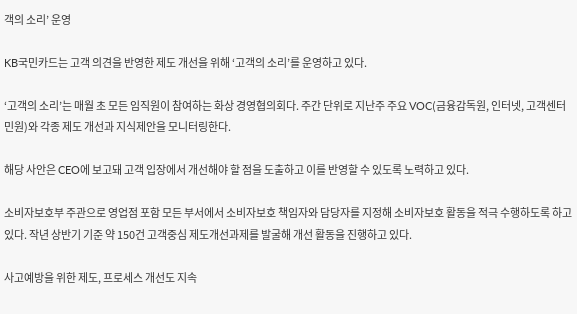객의 소리’ 운영

KB국민카드는 고객 의견을 반영한 제도 개선을 위해 ‘고객의 소리’를 운영하고 있다.

‘고객의 소리’는 매월 초 모든 임직원이 참여하는 화상 경영협의회다. 주간 단위로 지난주 주요 VOC(금융감독원, 인터넷, 고객센터 민원)와 각종 제도 개선과 지식제안을 모니터링한다.

해당 사안은 CEO에 보고돼 고객 입장에서 개선해야 할 점을 도출하고 이를 반영할 수 있도록 노력하고 있다.

소비자보호부 주관으로 영업점 포함 모든 부서에서 소비자보호 책임자와 담당자를 지정해 소비자보호 활동을 적극 수행하도록 하고 있다. 작년 상반기 기준 약 150건 고객중심 제도개선과제를 발굴해 개선 활동을 진행하고 있다.

사고예방을 위한 제도, 프로세스 개선도 지속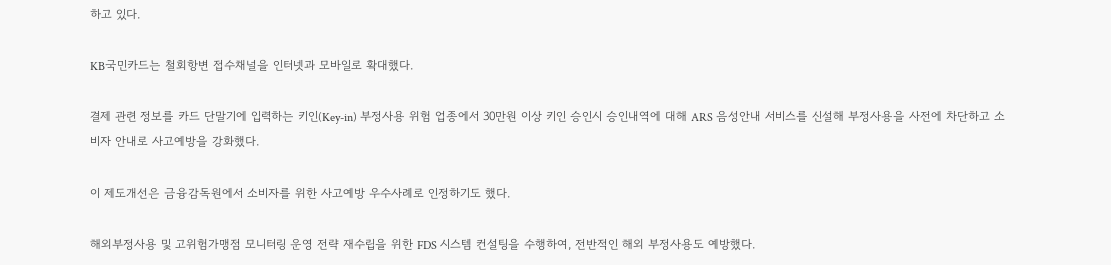하고 있다.

KB국민카드는 철회항변 접수채널을 인터넷과 모바일로 확대했다.

결제 관련 정보를 카드 단말기에 입력하는 키인(Key-in) 부정사용 위험 업종에서 30만원 이상 키인 승인시 승인내역에 대해 ARS 음성안내 서비스를 신설해 부정사용을 사전에 차단하고 소비자 안내로 사고예방을 강화했다.

이 제도개선은 금융감독원에서 소비자를 위한 사고예방 우수사례로 인정하기도 했다.

해외부정사용 및 고위험가맹점 모니터링 운영 전략 재수립을 위한 FDS 시스템 컨설팅을 수행하여, 전반적인 해외 부정사용도 예방했다.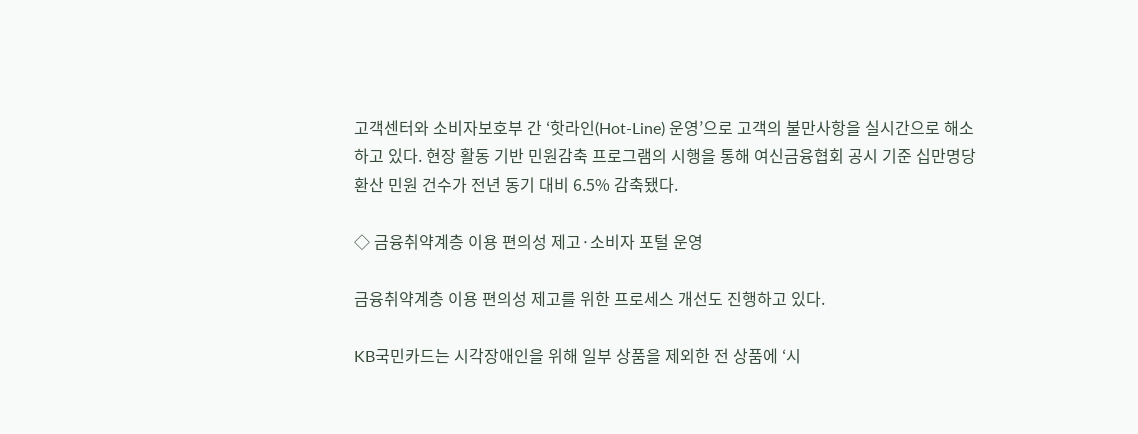고객센터와 소비자보호부 간 ‘핫라인(Hot-Line) 운영’으로 고객의 불만사항을 실시간으로 해소하고 있다. 현장 활동 기반 민원감축 프로그램의 시행을 통해 여신금융협회 공시 기준 십만명당 환산 민원 건수가 전년 동기 대비 6.5% 감축됐다.

◇ 금융취약계층 이용 편의성 제고·소비자 포털 운영

금융취약계층 이용 편의성 제고를 위한 프로세스 개선도 진행하고 있다.

KB국민카드는 시각장애인을 위해 일부 상품을 제외한 전 상품에 ‘시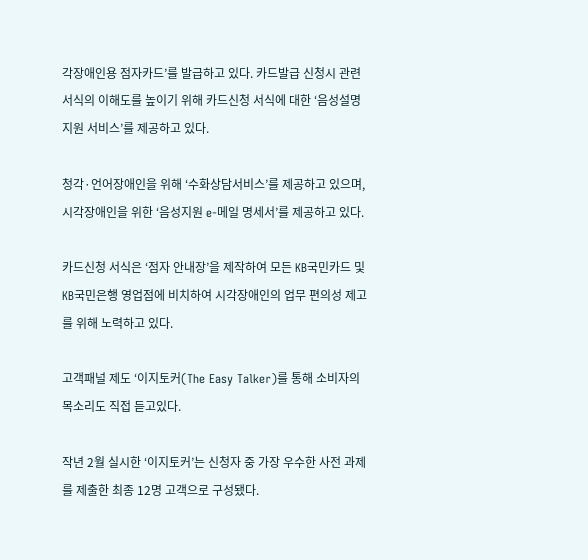각장애인용 점자카드’를 발급하고 있다. 카드발급 신청시 관련 서식의 이해도를 높이기 위해 카드신청 서식에 대한 ‘음성설명 지원 서비스’를 제공하고 있다.

청각·언어장애인을 위해 ‘수화상담서비스’를 제공하고 있으며, 시각장애인을 위한 ‘음성지원 e-메일 명세서’를 제공하고 있다.

카드신청 서식은 ‘점자 안내장’을 제작하여 모든 KB국민카드 및 KB국민은행 영업점에 비치하여 시각장애인의 업무 편의성 제고를 위해 노력하고 있다.

고객패널 제도 ‘이지토커(The Easy Talker)를 통해 소비자의 목소리도 직접 듣고있다.

작년 2월 실시한 ‘이지토커’는 신청자 중 가장 우수한 사전 과제를 제출한 최종 12명 고객으로 구성됐다.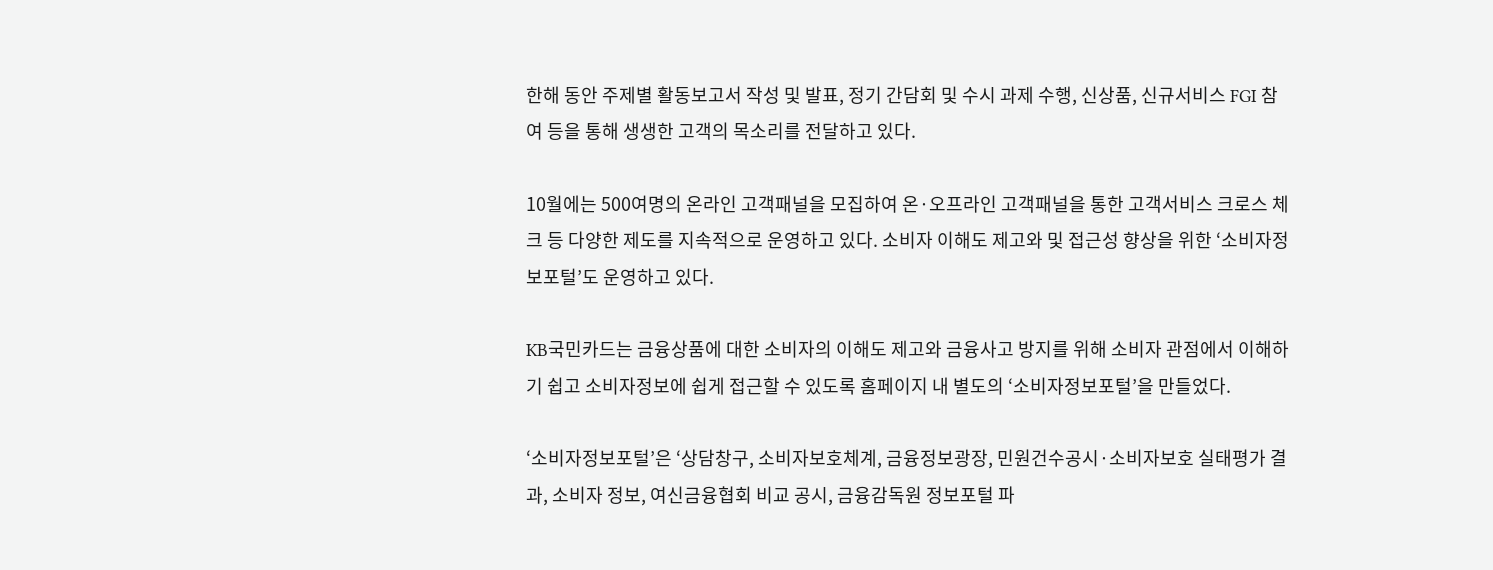한해 동안 주제별 활동보고서 작성 및 발표, 정기 간담회 및 수시 과제 수행, 신상품, 신규서비스 FGI 참여 등을 통해 생생한 고객의 목소리를 전달하고 있다.

10월에는 500여명의 온라인 고객패널을 모집하여 온·오프라인 고객패널을 통한 고객서비스 크로스 체크 등 다양한 제도를 지속적으로 운영하고 있다. 소비자 이해도 제고와 및 접근성 향상을 위한 ‘소비자정보포털’도 운영하고 있다.

KB국민카드는 금융상품에 대한 소비자의 이해도 제고와 금융사고 방지를 위해 소비자 관점에서 이해하기 쉽고 소비자정보에 쉽게 접근할 수 있도록 홈페이지 내 별도의 ‘소비자정보포털’을 만들었다.

‘소비자정보포털’은 ‘상담창구, 소비자보호체계, 금융정보광장, 민원건수공시·소비자보호 실태평가 결과, 소비자 정보, 여신금융협회 비교 공시, 금융감독원 정보포털 파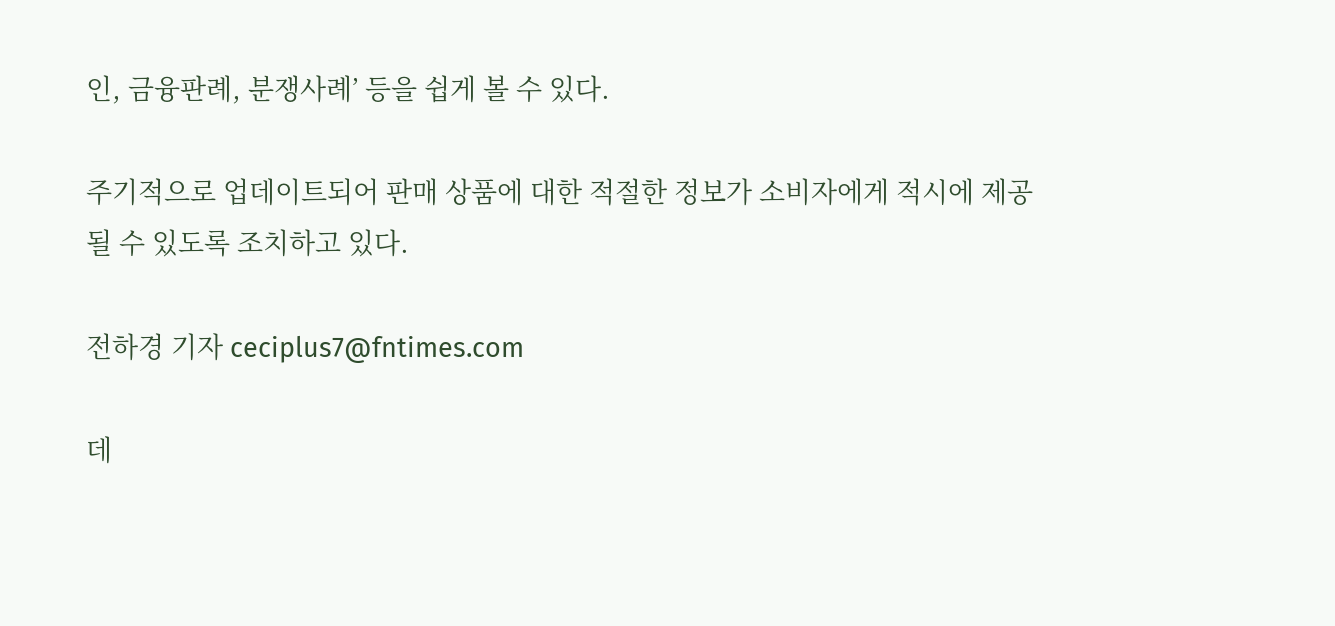인, 금융판례, 분쟁사례’ 등을 쉽게 볼 수 있다.

주기적으로 업데이트되어 판매 상품에 대한 적절한 정보가 소비자에게 적시에 제공될 수 있도록 조치하고 있다.

전하경 기자 ceciplus7@fntimes.com

데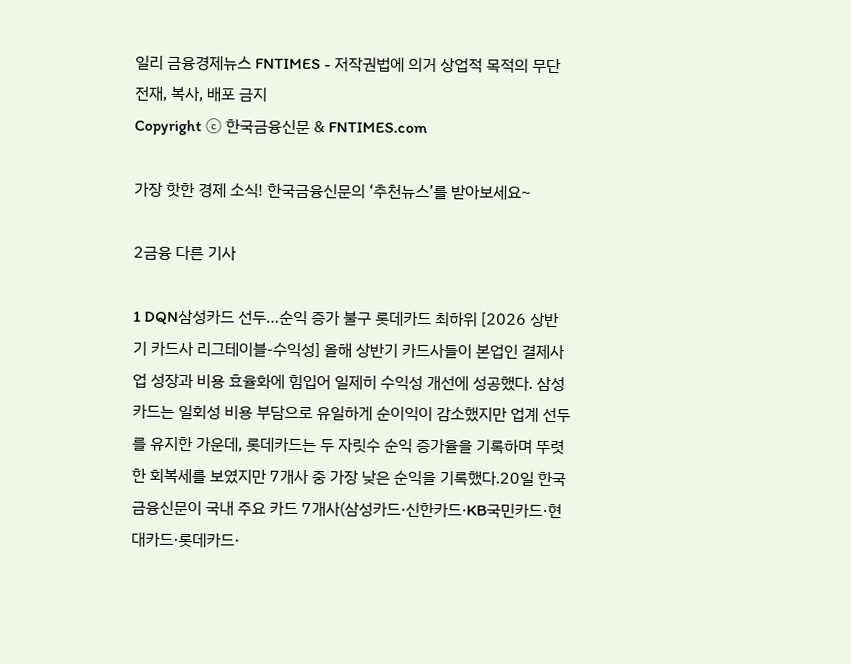일리 금융경제뉴스 FNTIMES - 저작권법에 의거 상업적 목적의 무단 전재, 복사, 배포 금지
Copyright ⓒ 한국금융신문 & FNTIMES.com

가장 핫한 경제 소식! 한국금융신문의 ‘추천뉴스’를 받아보세요~

2금융 다른 기사

1 DQN삼성카드 선두…순익 증가 불구 롯데카드 최하위 [2026 상반기 카드사 리그테이블-수익성] 올해 상반기 카드사들이 본업인 결제사업 성장과 비용 효율화에 힘입어 일제히 수익성 개선에 성공했다. 삼성카드는 일회성 비용 부담으로 유일하게 순이익이 감소했지만 업계 선두를 유지한 가운데, 롯데카드는 두 자릿수 순익 증가율을 기록하며 뚜렷한 회복세를 보였지만 7개사 중 가장 낮은 순익을 기록했다.20일 한국금융신문이 국내 주요 카드 7개사(삼성카드·신한카드·KB국민카드·현대카드·롯데카드·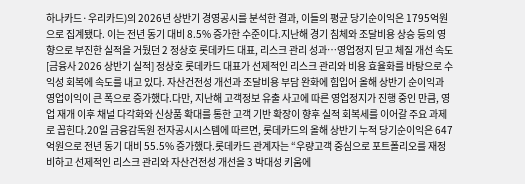하나카드·우리카드)의 2026년 상반기 경영공시를 분석한 결과, 이들의 평균 당기순이익은 1795억원으로 집계됐다. 이는 전년 동기 대비 8.5% 증가한 수준이다.지난해 경기 침체와 조달비용 상승 등의 영향으로 부진한 실적을 거뒀던 2 정상호 롯데카드 대표, 리스크 관리 성과…영업정지 딛고 체질 개선 속도 [금융사 2026 상반기 실적] 정상호 롯데카드 대표가 선제적인 리스크 관리와 비용 효율화를 바탕으로 수익성 회복에 속도를 내고 있다. 자산건전성 개선과 조달비용 부담 완화에 힘입어 올해 상반기 순이익과 영업이익이 큰 폭으로 증가했다.다만, 지난해 고객정보 유출 사고에 따른 영업정지가 진행 중인 만큼, 영업 재개 이후 채널 다각화와 신상품 확대를 통한 고객 기반 확장이 향후 실적 회복세를 이어갈 주요 과제로 꼽힌다.20일 금융감독원 전자공시시스템에 따르면, 롯데카드의 올해 상반기 누적 당기순이익은 647억원으로 전년 동기 대비 55.5% 증가했다.롯데카드 관계자는 “우량고객 중심으로 포트폴리오를 재정비하고 선제적인 리스크 관리와 자산건전성 개선을 3 박대성 키움에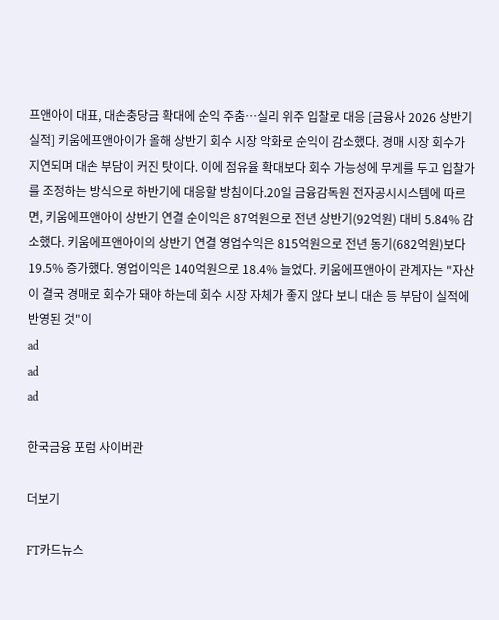프앤아이 대표, 대손충당금 확대에 순익 주춤…실리 위주 입찰로 대응 [금융사 2026 상반기 실적] 키움에프앤아이가 올해 상반기 회수 시장 악화로 순익이 감소했다. 경매 시장 회수가 지연되며 대손 부담이 커진 탓이다. 이에 점유율 확대보다 회수 가능성에 무게를 두고 입찰가를 조정하는 방식으로 하반기에 대응할 방침이다.20일 금융감독원 전자공시시스템에 따르면, 키움에프앤아이 상반기 연결 순이익은 87억원으로 전년 상반기(92억원) 대비 5.84% 감소했다. 키움에프앤아이의 상반기 연결 영업수익은 815억원으로 전년 동기(682억원)보다 19.5% 증가했다. 영업이익은 140억원으로 18.4% 늘었다. 키움에프앤아이 관계자는 "자산이 결국 경매로 회수가 돼야 하는데 회수 시장 자체가 좋지 않다 보니 대손 등 부담이 실적에 반영된 것"이
ad
ad
ad

한국금융 포럼 사이버관

더보기

FT카드뉴스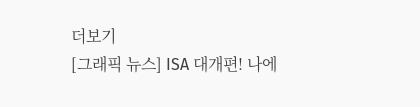더보기
[그래픽 뉴스] ISA 대개편! 나에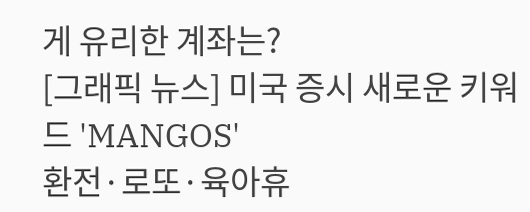게 유리한 계좌는?
[그래픽 뉴스] 미국 증시 새로운 키워드 'MANGOS'
환전·로또·육아휴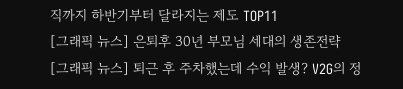직까지 하반기부터 달라지는 제도 TOP11
[그래픽 뉴스] 은퇴후 30년 부모님 세대의 생존전략
[그래픽 뉴스] 퇴근 후 주차했는데 수익 발생? V2G의 정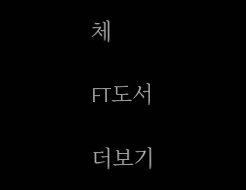체

FT도서

더보기